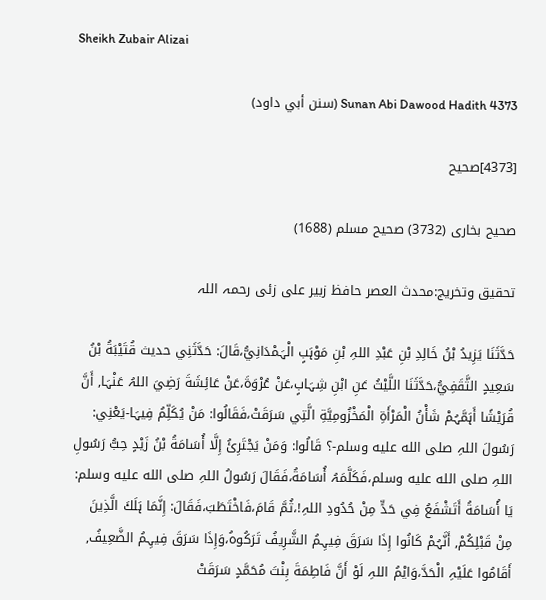Sheikh Zubair Alizai

Sunan Abi Dawood Hadith 4373 (سنن أبي داود)

[4373]صحیح

صحیح بخاری (3732) صحیح مسلم (1688)

تحقیق وتخریج:محدث العصر حافظ زبیر علی زئی رحمہ اللہ

حَدَّثَنَا يَزِيدُ بْنُ خَالِدِ بْنِ عَبْدِ اللہِ بْنِ مَوْہَبٍ الْہَمْدَانِيُّ،قَالَ: حَدَّثَنِي حديث قُتَيْبَةُ بْنُ سَعِيدٍ الثَّقَفِيُّ،حَدَّثَنَا اللَّيْثُ عَنِ ابْنِ شِہَابٍ،عَنْ عُرْوَةَ،عَنْ عَائِشَةَ رَضِيَ اللہُ عَنْہَا, أَنَّ قُرَيْشًا أَہَمَّہُمْ شَأْنُ الْمَرْأَةِ الْمَخْزُومِيَّةِ الَّتِي سَرَقَتْ،فَقَالُوا: مَنْ يُكَلِّمُ فِيہَا-يَعْنِي: رَسُولَ اللہِ صلى الله عليه وسلم-؟ قَالُوا: وَمَنْ يَجْتَرِئُ إِلَّا أُسَامَةُ بْنُ زَيْدٍ حِبُّ رَسُولِ اللہِ صلى الله عليه وسلم،فَكَلَّمَہُ أُسَامَةُ،فَقَالَ رَسُولُ اللہِ صلى الله عليه وسلم: يَا أُسَامَةُ أَتَشْفَعُ فِي حَدٍّ مِنْ حُدُودِ اللہِ!،ثُمَّ قَامَ،فَاخْتَطَبَ،فَقَالَ: إِنَّمَا ہَلَكَ الَّذِينَ مِنْ قَبْلِكُمْ, أَنَّہُمْ كَانُوا إِذَا سَرَقَ فِيہِمُ الشَّرِيفُ تَرَكُوہُ،وَإِذَا سَرَقَ فِيہِمُ الضَّعِيفُ, أَقَامُوا عَلَيْہِ الْحَدَّ،وَايْمُ اللہِ لَوْ أَنَّ فَاطِمَةَ بِنْتَ مُحَمَّدٍ سَرَقَتْ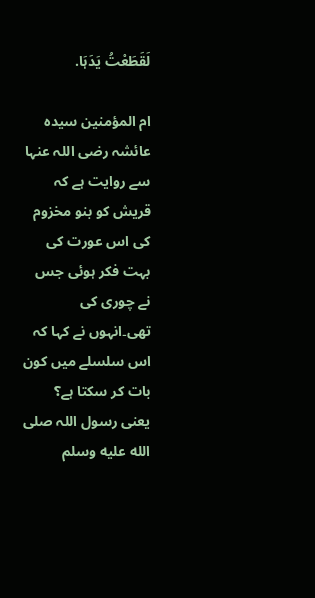لَقَطَعْتُ يَدَہَا.

ام المؤمنین سیدہ عائشہ رضی اللہ عنہا سے روایت ہے کہ قریش کو بنو مخزوم کی اس عورت کی بہت فکر ہوئی جس نے چوری کی تھی۔انہوں نے کہا کہ اس سلسلے میں کون بات کر سکتا ہے؟ یعنی رسول اللہ صلى الله عليه وسلم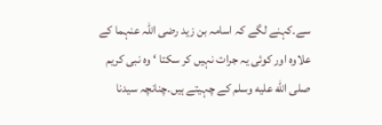سے۔کہنے لگے کہ اسامہ بن زید رضی اللہ عنہما کے علاوہ اور کوئی یہ جرات نہیں کر سکتا ‘ وہ نبی کریم صلى الله عليه وسلم کے چہیتے ہیں۔چنانچہ سیدنا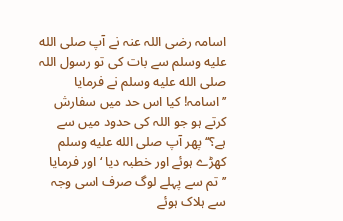اسامہ رضی اللہ عنہ نے آپ صلى الله عليه وسلم سے بات کی تو رسول اللہ صلى الله عليه وسلم نے فرمایا ’’اسامہ! کیا اس حد میں سفارش کرتے ہو جو اللہ کی حدود میں سے ہے؟‘‘ پھر آپ صلى الله عليه وسلم کھڑے ہوئے اور خطبہ دیا ‘ اور فرمایا ’’تم سے پہلے لوگ صرف اسی وجہ سے ہلاک ہوئے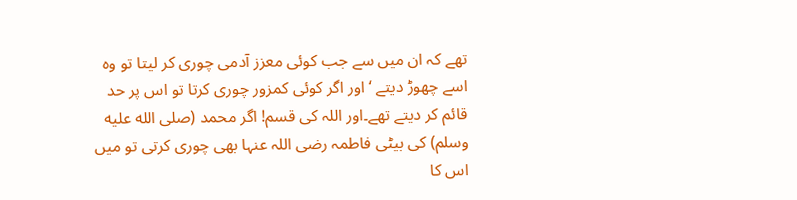تھے کہ ان میں سے جب کوئی معزز آدمی چوری کر لیتا تو وہ اسے چھوڑ دیتے ‘ اور اگر کوئی کمزور چوری کرتا تو اس پر حد قائم کر دیتے تھے۔اور اللہ کی قسم! اگر محمد (صلى الله عليه وسلم) کی بیٹی فاطمہ رضی اللہ عنہا بھی چوری کرتی تو میں اس کا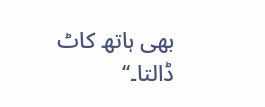بھی ہاتھ کاٹ ڈالتا۔‘‘